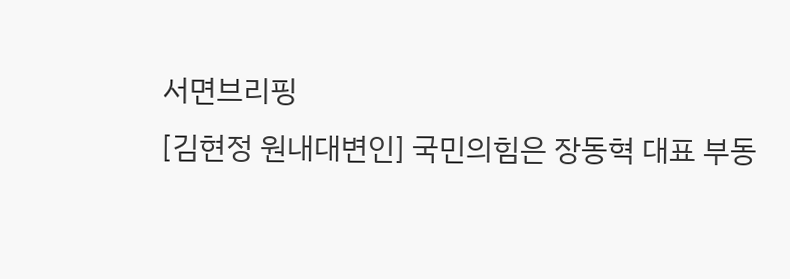서면브리핑
[김현정 원내대변인] 국민의힘은 장동혁 대표 부동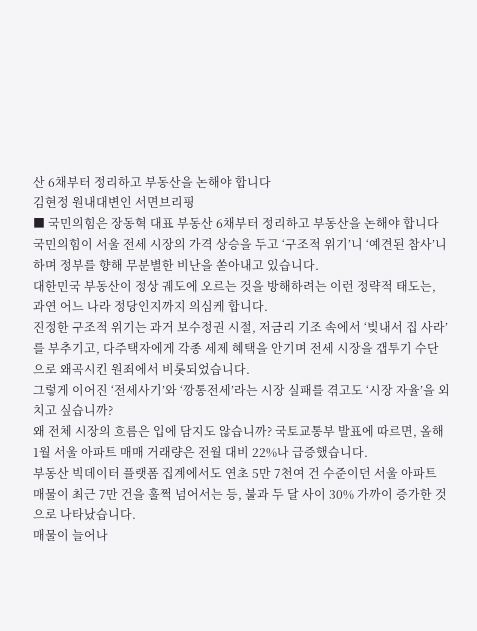산 6채부터 정리하고 부동산을 논해야 합니다
김현정 원내대변인 서면브리핑
■ 국민의힘은 장동혁 대표 부동산 6채부터 정리하고 부동산을 논해야 합니다
국민의힘이 서울 전세 시장의 가격 상승을 두고 ‘구조적 위기’니 ‘예견된 참사’니 하며 정부를 향해 무분별한 비난을 쏟아내고 있습니다.
대한민국 부동산이 정상 궤도에 오르는 것을 방해하려는 이런 정략적 태도는, 과연 어느 나라 정당인지까지 의심케 합니다.
진정한 구조적 위기는 과거 보수정권 시절, 저금리 기조 속에서 ‘빚내서 집 사라’를 부추기고, 다주택자에게 각종 세제 혜택을 안기며 전세 시장을 갭투기 수단으로 왜곡시킨 원죄에서 비롯되었습니다.
그렇게 이어진 ‘전세사기’와 ‘깡통전세’라는 시장 실패를 겪고도 ‘시장 자율’을 외치고 싶습니까?
왜 전체 시장의 흐름은 입에 담지도 않습니까? 국토교통부 발표에 따르면, 올해 1월 서울 아파트 매매 거래량은 전월 대비 22%나 급증했습니다.
부동산 빅데이터 플랫폼 집계에서도 연초 5만 7천여 건 수준이던 서울 아파트 매물이 최근 7만 건을 훌쩍 넘어서는 등, 불과 두 달 사이 30% 가까이 증가한 것으로 나타났습니다.
매물이 늘어나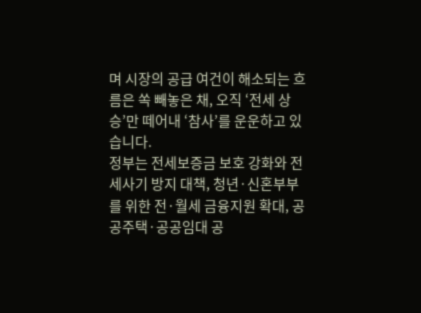며 시장의 공급 여건이 해소되는 흐름은 쏙 빼놓은 채, 오직 ‘전세 상승’만 떼어내 ‘참사’를 운운하고 있습니다.
정부는 전세보증금 보호 강화와 전세사기 방지 대책, 청년·신혼부부를 위한 전·월세 금융지원 확대, 공공주택·공공임대 공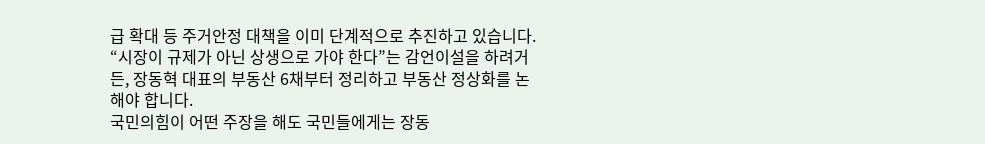급 확대 등 주거안정 대책을 이미 단계적으로 추진하고 있습니다.
“시장이 규제가 아닌 상생으로 가야 한다”는 감언이설을 하려거든, 장동혁 대표의 부동산 6채부터 정리하고 부동산 정상화를 논해야 합니다.
국민의힘이 어떤 주장을 해도 국민들에게는 장동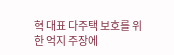혁 대표 다주택 보호를 위한 억지 주장에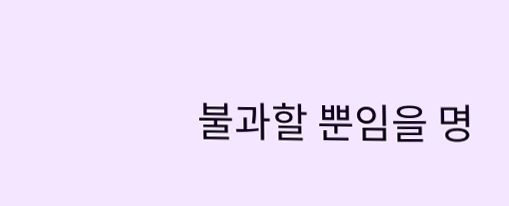불과할 뿐임을 명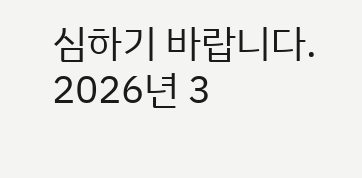심하기 바랍니다.
2026년 3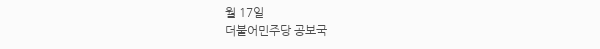월 17일
더불어민주당 공보국